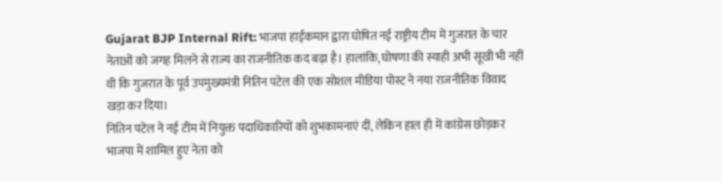Gujarat BJP Internal Rift: भाजपा हाईकमान द्वारा घोषित नई राष्ट्रीय टीम में गुजरात के चार नेताओं को जगह मिलने से राज्य का राजनीतिक कद बढ़ा है। हालांकि, घोषणा की स्याही अभी सूखी भी नहीं थी कि गुजरात के पूर्व उपमुख्यमंत्री नितिन पटेल की एक सोशल मीडिया पोस्ट ने नया राजनीतिक विवाद खड़ा कर दिया।
नितिन पटेल ने नई टीम में नियुक्त पदाधिकारियों को शुभकामनाएं दीं, लेकिन हाल ही में कांग्रेस छोड़कर भाजपा में शामिल हुए नेता को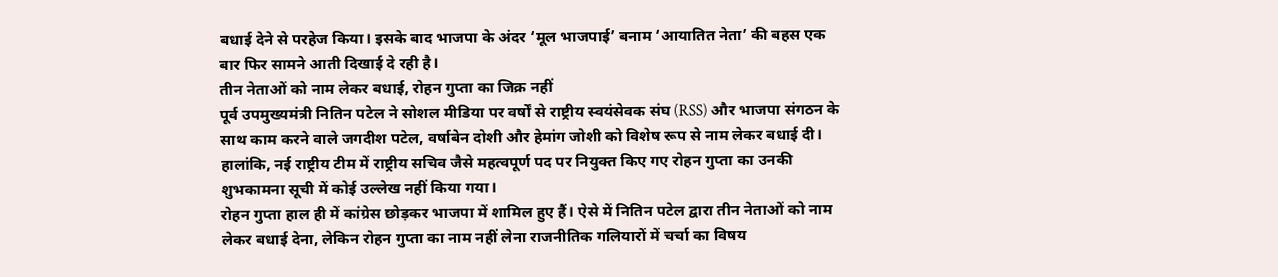बधाई देने से परहेज किया। इसके बाद भाजपा के अंदर ‘मूल भाजपाई’ बनाम ‘आयातित नेता’ की बहस एक बार फिर सामने आती दिखाई दे रही है।
तीन नेताओं को नाम लेकर बधाई, रोहन गुप्ता का जिक्र नहीं
पूर्व उपमुख्यमंत्री नितिन पटेल ने सोशल मीडिया पर वर्षों से राष्ट्रीय स्वयंसेवक संघ (RSS) और भाजपा संगठन के साथ काम करने वाले जगदीश पटेल, वर्षाबेन दोशी और हेमांग जोशी को विशेष रूप से नाम लेकर बधाई दी।
हालांकि, नई राष्ट्रीय टीम में राष्ट्रीय सचिव जैसे महत्वपूर्ण पद पर नियुक्त किए गए रोहन गुप्ता का उनकी शुभकामना सूची में कोई उल्लेख नहीं किया गया।
रोहन गुप्ता हाल ही में कांग्रेस छोड़कर भाजपा में शामिल हुए हैं। ऐसे में नितिन पटेल द्वारा तीन नेताओं को नाम लेकर बधाई देना, लेकिन रोहन गुप्ता का नाम नहीं लेना राजनीतिक गलियारों में चर्चा का विषय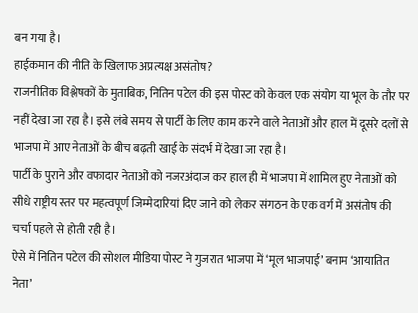बन गया है।
हाईकमान की नीति के खिलाफ अप्रत्यक्ष असंतोष?
राजनीतिक विश्लेषकों के मुताबिक, नितिन पटेल की इस पोस्ट को केवल एक संयोग या भूल के तौर पर नहीं देखा जा रहा है। इसे लंबे समय से पार्टी के लिए काम करने वाले नेताओं और हाल में दूसरे दलों से भाजपा में आए नेताओं के बीच बढ़ती खाई के संदर्भ में देखा जा रहा है।
पार्टी के पुराने और वफादार नेताओं को नजरअंदाज कर हाल ही में भाजपा में शामिल हुए नेताओं को सीधे राष्ट्रीय स्तर पर महत्वपूर्ण जिम्मेदारियां दिए जाने को लेकर संगठन के एक वर्ग में असंतोष की चर्चा पहले से होती रही है।
ऐसे में नितिन पटेल की सोशल मीडिया पोस्ट ने गुजरात भाजपा में ‘मूल भाजपाई’ बनाम ‘आयातित नेता’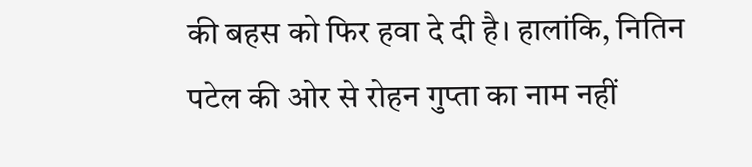की बहस को फिर हवा दे दी है। हालांकि, नितिन पटेल की ओर से रोहन गुप्ता का नाम नहीं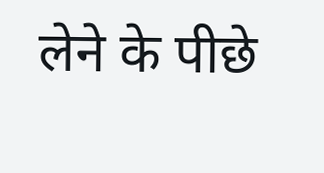लेने के पीछे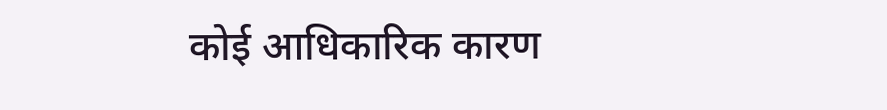कोई आधिकारिक कारण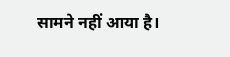सामने नहीं आया है।